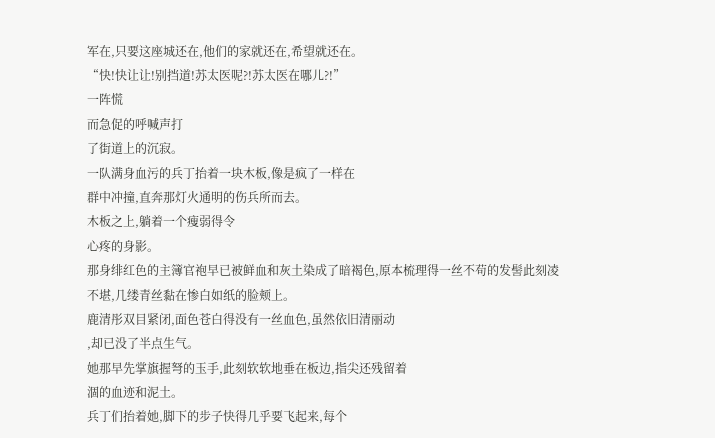军在,只要这座城还在,他们的家就还在,希望就还在。
“快!快让让!别挡道!苏太医呢?!苏太医在哪儿?!”
一阵慌
而急促的呼喊声打
了街道上的沉寂。
一队满身血污的兵丁抬着一块木板,像是疯了一样在
群中冲撞,直奔那灯火通明的伤兵所而去。
木板之上,躺着一个瘦弱得令
心疼的身影。
那身绯红色的主簿官袍早已被鲜血和灰土染成了暗褐色,原本梳理得一丝不苟的发髻此刻凌
不堪,几缕青丝黏在惨白如纸的脸颊上。
鹿清彤双目紧闭,面色苍白得没有一丝血色,虽然依旧清丽动
,却已没了半点生气。
她那早先掌旗握弩的玉手,此刻软软地垂在板边,指尖还残留着
涸的血迹和泥土。
兵丁们抬着她,脚下的步子快得几乎要飞起来,每个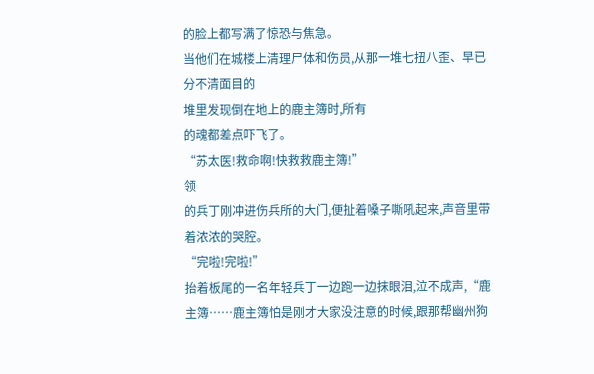的脸上都写满了惊恐与焦急。
当他们在城楼上清理尸体和伤员,从那一堆七扭八歪、早已分不清面目的
堆里发现倒在地上的鹿主簿时,所有
的魂都差点吓飞了。
“苏太医!救命啊!快救救鹿主簿!”
领
的兵丁刚冲进伤兵所的大门,便扯着嗓子嘶吼起来,声音里带着浓浓的哭腔。
“完啦!完啦!”
抬着板尾的一名年轻兵丁一边跑一边抹眼泪,泣不成声,“鹿主簿……鹿主簿怕是刚才大家没注意的时候,跟那帮幽州狗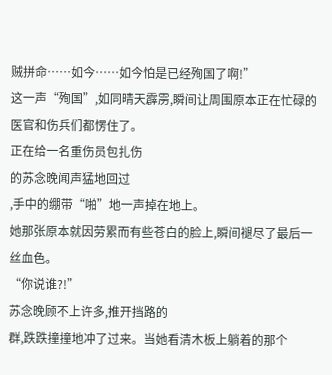贼拼命……如今……如今怕是已经殉国了啊!”
这一声“殉国”,如同晴天霹雳,瞬间让周围原本正在忙碌的医官和伤兵们都愣住了。
正在给一名重伤员包扎伤
的苏念晚闻声猛地回过
,手中的绷带“啪”地一声掉在地上。
她那张原本就因劳累而有些苍白的脸上,瞬间褪尽了最后一丝血色。
“你说谁?!”
苏念晚顾不上许多,推开挡路的
群,跌跌撞撞地冲了过来。当她看清木板上躺着的那个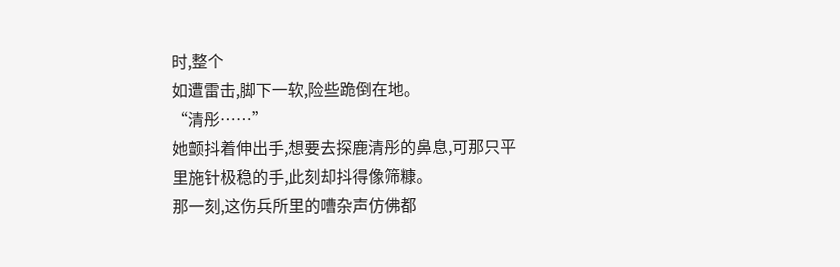时,整个
如遭雷击,脚下一软,险些跪倒在地。
“清彤……”
她颤抖着伸出手,想要去探鹿清彤的鼻息,可那只平
里施针极稳的手,此刻却抖得像筛糠。
那一刻,这伤兵所里的嘈杂声仿佛都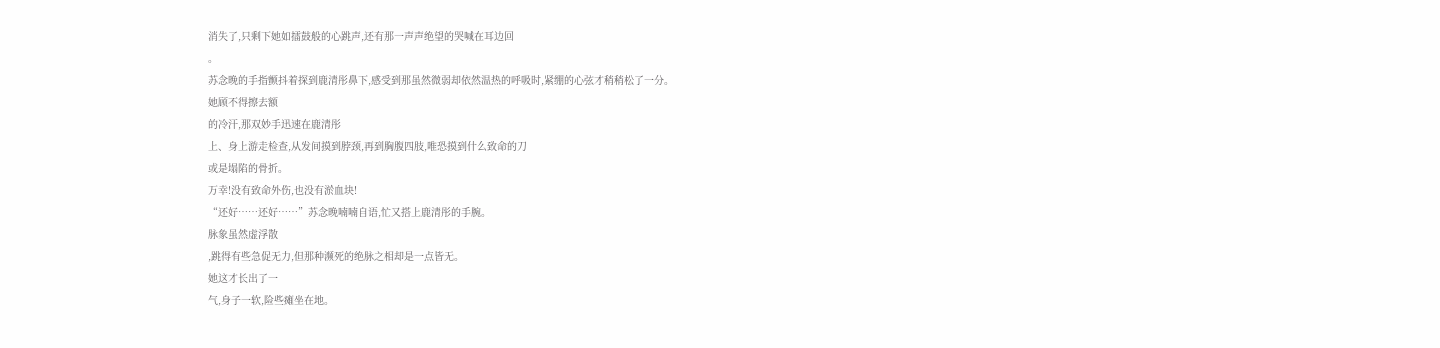消失了,只剩下她如擂鼓般的心跳声,还有那一声声绝望的哭喊在耳边回
。
苏念晚的手指颤抖着探到鹿清彤鼻下,感受到那虽然微弱却依然温热的呼吸时,紧绷的心弦才稍稍松了一分。
她顾不得擦去额
的冷汗,那双妙手迅速在鹿清彤
上、身上游走检查,从发间摸到脖颈,再到胸腹四肢,唯恐摸到什么致命的刀
或是塌陷的骨折。
万幸!没有致命外伤,也没有淤血块!
“还好……还好……”苏念晚喃喃自语,忙又搭上鹿清彤的手腕。
脉象虽然虚浮散
,跳得有些急促无力,但那种濒死的绝脉之相却是一点皆无。
她这才长出了一
气,身子一软,险些瘫坐在地。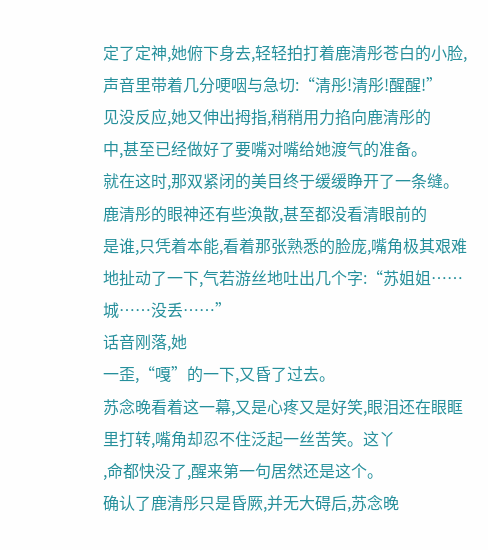定了定神,她俯下身去,轻轻拍打着鹿清彤苍白的小脸,声音里带着几分哽咽与急切:“清彤!清彤!醒醒!”
见没反应,她又伸出拇指,稍稍用力掐向鹿清彤的
中,甚至已经做好了要嘴对嘴给她渡气的准备。
就在这时,那双紧闭的美目终于缓缓睁开了一条缝。
鹿清彤的眼神还有些涣散,甚至都没看清眼前的
是谁,只凭着本能,看着那张熟悉的脸庞,嘴角极其艰难地扯动了一下,气若游丝地吐出几个字:“苏姐姐……城……没丢……”
话音刚落,她
一歪,“嘎”的一下,又昏了过去。
苏念晚看着这一幕,又是心疼又是好笑,眼泪还在眼眶里打转,嘴角却忍不住泛起一丝苦笑。这丫
,命都快没了,醒来第一句居然还是这个。
确认了鹿清彤只是昏厥,并无大碍后,苏念晚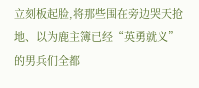立刻板起脸,将那些围在旁边哭天抢地、以为鹿主簿已经“英勇就义”的男兵们全都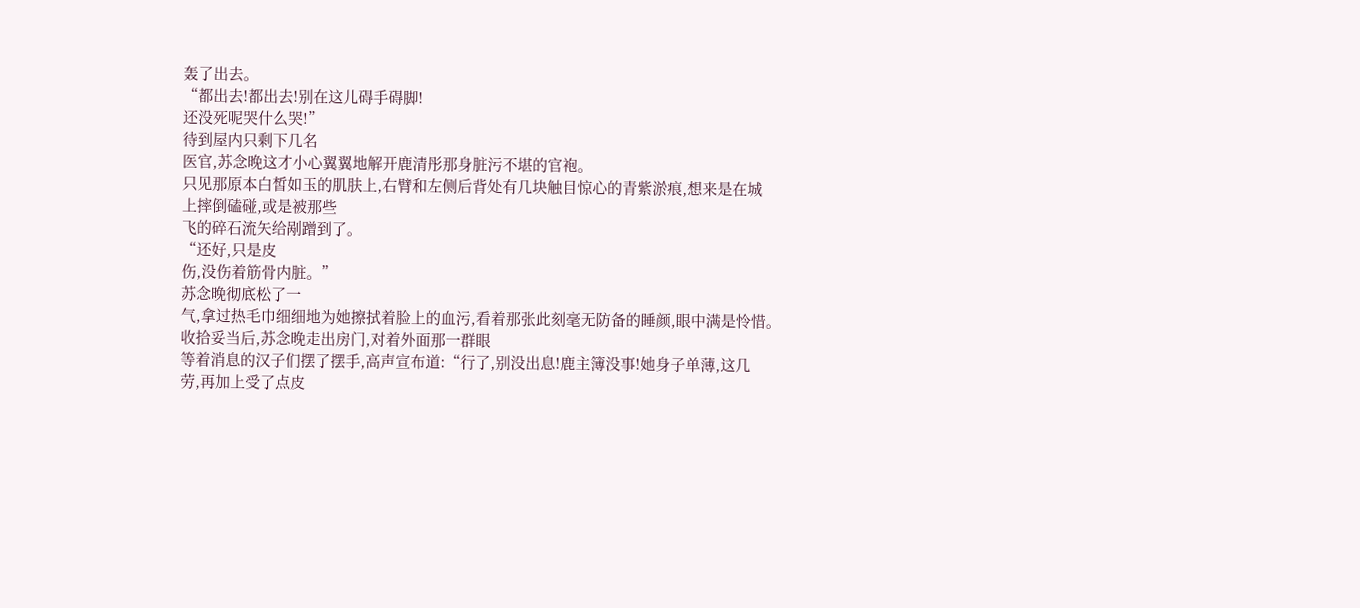轰了出去。
“都出去!都出去!别在这儿碍手碍脚!
还没死呢哭什么哭!”
待到屋内只剩下几名
医官,苏念晚这才小心翼翼地解开鹿清彤那身脏污不堪的官袍。
只见那原本白皙如玉的肌肤上,右臂和左侧后背处有几块触目惊心的青紫淤痕,想来是在城
上摔倒磕碰,或是被那些
飞的碎石流矢给剐蹭到了。
“还好,只是皮
伤,没伤着筋骨内脏。”
苏念晚彻底松了一
气,拿过热毛巾细细地为她擦拭着脸上的血污,看着那张此刻毫无防备的睡颜,眼中满是怜惜。
收拾妥当后,苏念晚走出房门,对着外面那一群眼
等着消息的汉子们摆了摆手,高声宣布道:“行了,别没出息!鹿主簿没事!她身子单薄,这几
劳,再加上受了点皮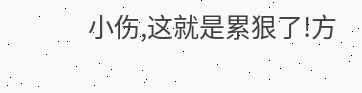小伤,这就是累狠了!方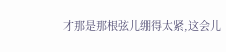才那是那根弦儿绷得太紧,这会儿